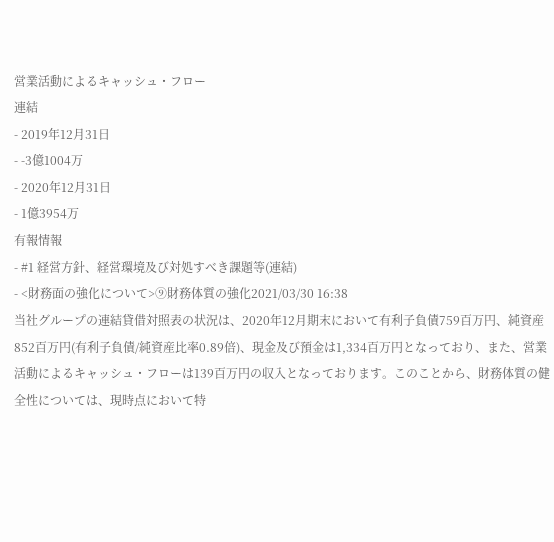営業活動によるキャッシュ・フロー
連結
- 2019年12月31日
- -3億1004万
- 2020年12月31日
- 1億3954万
有報情報
- #1 経営方針、経営環境及び対処すべき課題等(連結)
- <財務面の強化について>⑨財務体質の強化2021/03/30 16:38
当社グループの連結貸借対照表の状況は、2020年12月期末において有利子負債759百万円、純資産852百万円(有利子負債/純資産比率0.89倍)、現金及び預金は1,334百万円となっており、また、営業活動によるキャッシュ・フローは139百万円の収入となっております。このことから、財務体質の健全性については、現時点において特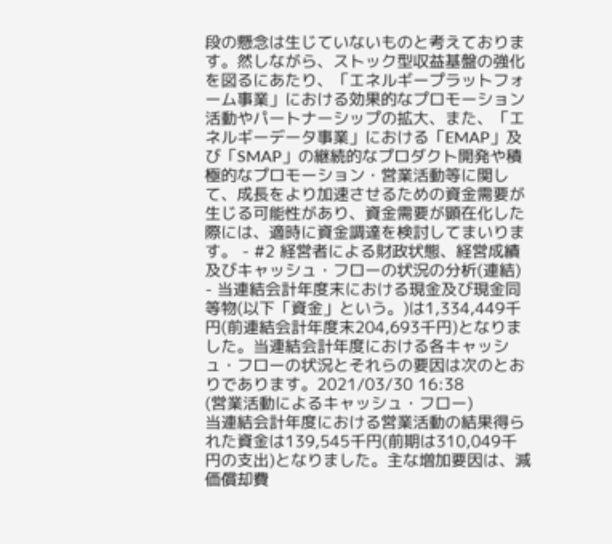段の懸念は生じていないものと考えております。然しながら、ストック型収益基盤の強化を図るにあたり、「エネルギープラットフォーム事業」における効果的なプロモーション活動やパートナーシップの拡大、また、「エネルギーデータ事業」における「EMAP」及び「SMAP」の継続的なプロダクト開発や積極的なプロモーション・営業活動等に関して、成長をより加速させるための資金需要が生じる可能性があり、資金需要が顕在化した際には、適時に資金調達を検討してまいります。 - #2 経営者による財政状態、経営成績及びキャッシュ・フローの状況の分析(連結)
- 当連結会計年度末における現金及び現金同等物(以下「資金」という。)は1,334,449千円(前連結会計年度末204,693千円)となりました。当連結会計年度における各キャッシュ・フローの状況とそれらの要因は次のとおりであります。2021/03/30 16:38
(営業活動によるキャッシュ・フロー)
当連結会計年度における営業活動の結果得られた資金は139,545千円(前期は310,049千円の支出)となりました。主な増加要因は、減価償却費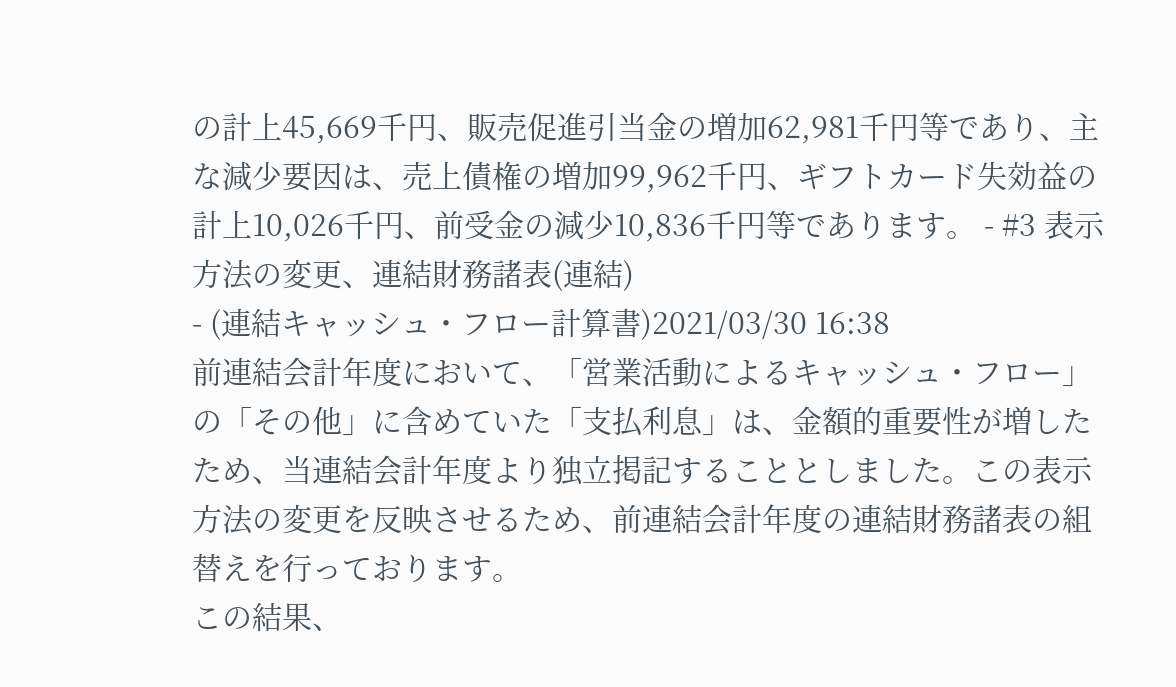の計上45,669千円、販売促進引当金の増加62,981千円等であり、主な減少要因は、売上債権の増加99,962千円、ギフトカード失効益の計上10,026千円、前受金の減少10,836千円等であります。 - #3 表示方法の変更、連結財務諸表(連結)
- (連結キャッシュ・フロー計算書)2021/03/30 16:38
前連結会計年度において、「営業活動によるキャッシュ・フロー」の「その他」に含めていた「支払利息」は、金額的重要性が増したため、当連結会計年度より独立掲記することとしました。この表示方法の変更を反映させるため、前連結会計年度の連結財務諸表の組替えを行っております。
この結果、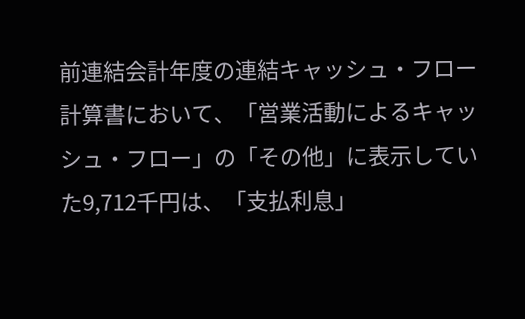前連結会計年度の連結キャッシュ・フロー計算書において、「営業活動によるキャッシュ・フロー」の「その他」に表示していた9,712千円は、「支払利息」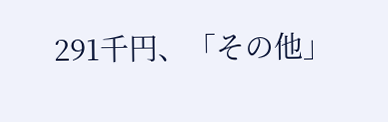291千円、「その他」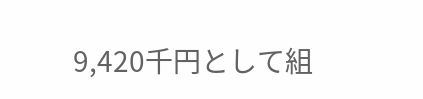9,420千円として組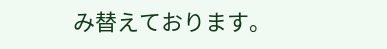み替えております。